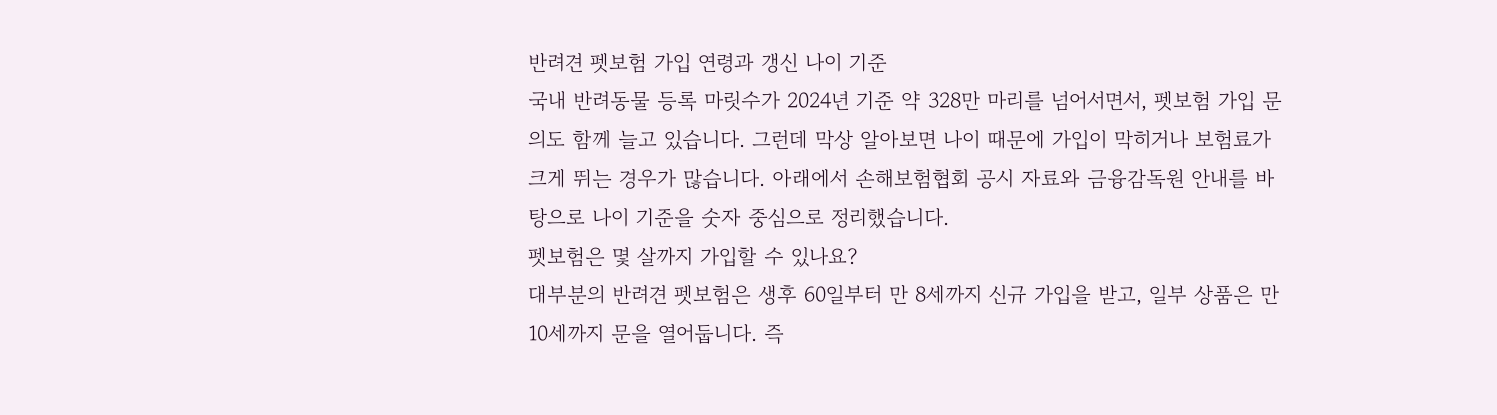반려견 펫보험 가입 연령과 갱신 나이 기준
국내 반려동물 등록 마릿수가 2024년 기준 약 328만 마리를 넘어서면서, 펫보험 가입 문의도 함께 늘고 있습니다. 그런데 막상 알아보면 나이 때문에 가입이 막히거나 보험료가 크게 뛰는 경우가 많습니다. 아래에서 손해보험협회 공시 자료와 금융감독원 안내를 바탕으로 나이 기준을 숫자 중심으로 정리했습니다.
펫보험은 몇 살까지 가입할 수 있나요?
대부분의 반려견 펫보험은 생후 60일부터 만 8세까지 신규 가입을 받고, 일부 상품은 만 10세까지 문을 열어둡니다. 즉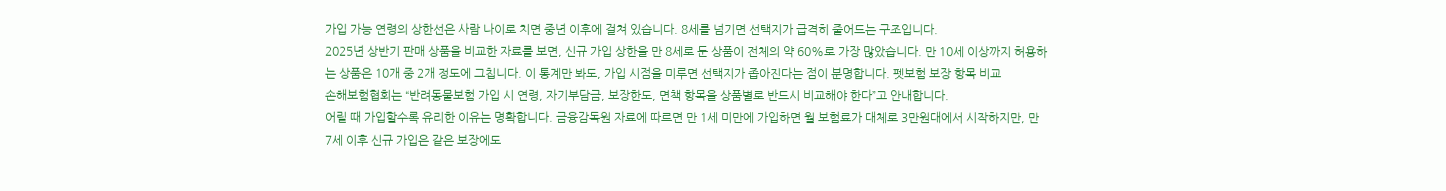가입 가능 연령의 상한선은 사람 나이로 치면 중년 이후에 걸쳐 있습니다. 8세를 넘기면 선택지가 급격히 줄어드는 구조입니다.
2025년 상반기 판매 상품을 비교한 자료를 보면, 신규 가입 상한을 만 8세로 둔 상품이 전체의 약 60%로 가장 많았습니다. 만 10세 이상까지 허용하는 상품은 10개 중 2개 정도에 그칩니다. 이 통계만 봐도, 가입 시점을 미루면 선택지가 좁아진다는 점이 분명합니다. 펫보험 보장 항목 비교
손해보험협회는 “반려동물보험 가입 시 연령, 자기부담금, 보장한도, 면책 항목을 상품별로 반드시 비교해야 한다”고 안내합니다.
어릴 때 가입할수록 유리한 이유는 명확합니다. 금융감독원 자료에 따르면 만 1세 미만에 가입하면 월 보험료가 대체로 3만원대에서 시작하지만, 만 7세 이후 신규 가입은 같은 보장에도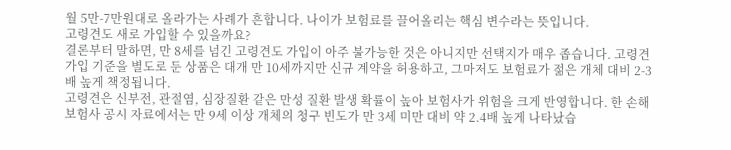월 5만-7만원대로 올라가는 사례가 흔합니다. 나이가 보험료를 끌어올리는 핵심 변수라는 뜻입니다.
고령견도 새로 가입할 수 있을까요?
결론부터 말하면, 만 8세를 넘긴 고령견도 가입이 아주 불가능한 것은 아니지만 선택지가 매우 좁습니다. 고령견 가입 기준을 별도로 둔 상품은 대개 만 10세까지만 신규 계약을 허용하고, 그마저도 보험료가 젊은 개체 대비 2-3배 높게 책정됩니다.
고령견은 신부전, 관절염, 심장질환 같은 만성 질환 발생 확률이 높아 보험사가 위험을 크게 반영합니다. 한 손해보험사 공시 자료에서는 만 9세 이상 개체의 청구 빈도가 만 3세 미만 대비 약 2.4배 높게 나타났습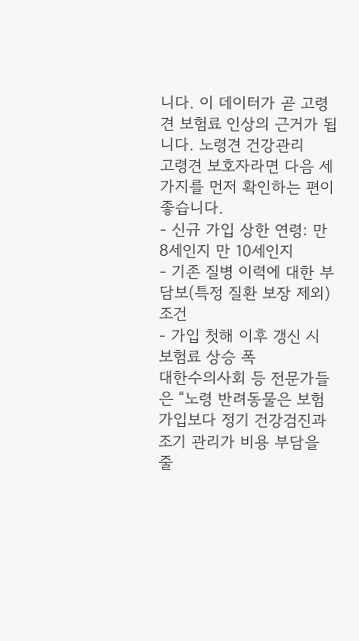니다. 이 데이터가 곧 고령견 보험료 인상의 근거가 됩니다. 노령견 건강관리
고령견 보호자라면 다음 세 가지를 먼저 확인하는 편이 좋습니다.
- 신규 가입 상한 연령: 만 8세인지 만 10세인지
- 기존 질병 이력에 대한 부담보(특정 질환 보장 제외) 조건
- 가입 첫해 이후 갱신 시 보험료 상승 폭
대한수의사회 등 전문가들은 “노령 반려동물은 보험 가입보다 정기 건강검진과 조기 관리가 비용 부담을 줄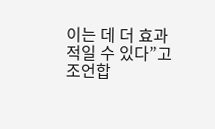이는 데 더 효과적일 수 있다”고 조언합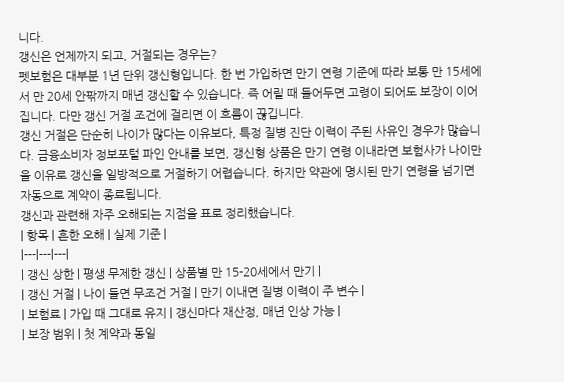니다.
갱신은 언제까지 되고, 거절되는 경우는?
펫보험은 대부분 1년 단위 갱신형입니다. 한 번 가입하면 만기 연령 기준에 따라 보통 만 15세에서 만 20세 안팎까지 매년 갱신할 수 있습니다. 즉 어릴 때 들어두면 고령이 되어도 보장이 이어집니다. 다만 갱신 거절 조건에 걸리면 이 흐름이 끊깁니다.
갱신 거절은 단순히 나이가 많다는 이유보다, 특정 질병 진단 이력이 주된 사유인 경우가 많습니다. 금융소비자 정보포털 파인 안내를 보면, 갱신형 상품은 만기 연령 이내라면 보험사가 나이만을 이유로 갱신을 일방적으로 거절하기 어렵습니다. 하지만 약관에 명시된 만기 연령을 넘기면 자동으로 계약이 종료됩니다.
갱신과 관련해 자주 오해되는 지점을 표로 정리했습니다.
| 항목 | 흔한 오해 | 실제 기준 |
|---|---|---|
| 갱신 상한 | 평생 무제한 갱신 | 상품별 만 15-20세에서 만기 |
| 갱신 거절 | 나이 들면 무조건 거절 | 만기 이내면 질병 이력이 주 변수 |
| 보험료 | 가입 때 그대로 유지 | 갱신마다 재산정, 매년 인상 가능 |
| 보장 범위 | 첫 계약과 동일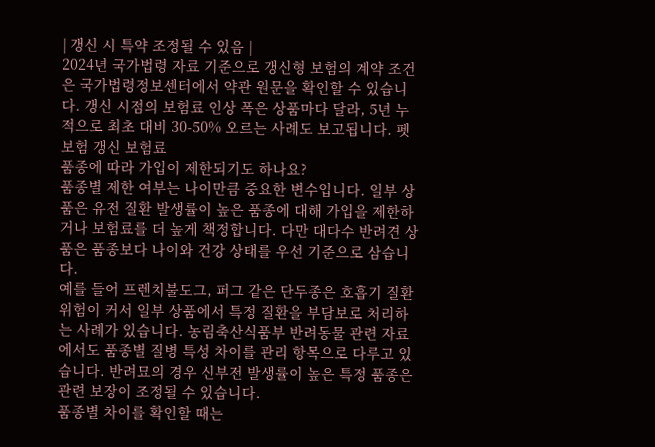| 갱신 시 특약 조정될 수 있음 |
2024년 국가법령 자료 기준으로 갱신형 보험의 계약 조건은 국가법령정보센터에서 약관 원문을 확인할 수 있습니다. 갱신 시점의 보험료 인상 폭은 상품마다 달라, 5년 누적으로 최초 대비 30-50% 오르는 사례도 보고됩니다. 펫보험 갱신 보험료
품종에 따라 가입이 제한되기도 하나요?
품종별 제한 여부는 나이만큼 중요한 변수입니다. 일부 상품은 유전 질환 발생률이 높은 품종에 대해 가입을 제한하거나 보험료를 더 높게 책정합니다. 다만 대다수 반려견 상품은 품종보다 나이와 건강 상태를 우선 기준으로 삼습니다.
예를 들어 프렌치불도그, 퍼그 같은 단두종은 호흡기 질환 위험이 커서 일부 상품에서 특정 질환을 부담보로 처리하는 사례가 있습니다. 농림축산식품부 반려동물 관련 자료에서도 품종별 질병 특성 차이를 관리 항목으로 다루고 있습니다. 반려묘의 경우 신부전 발생률이 높은 특정 품종은 관련 보장이 조정될 수 있습니다.
품종별 차이를 확인할 때는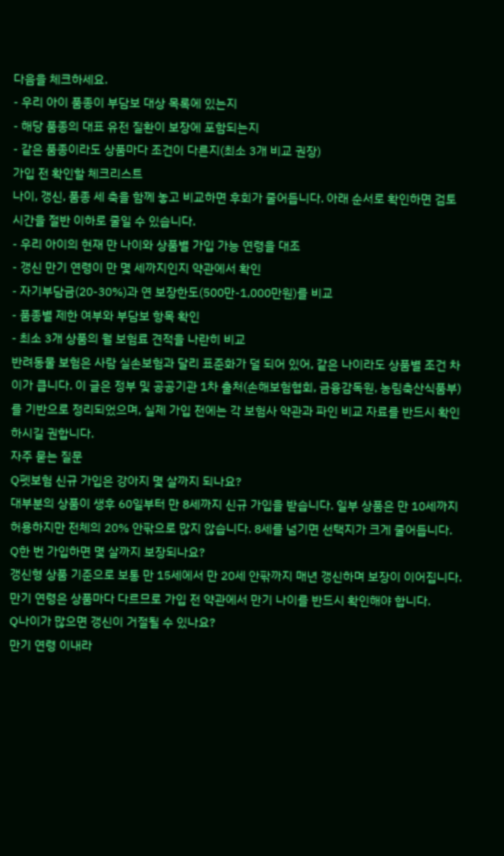다음을 체크하세요.
- 우리 아이 품종이 부담보 대상 목록에 있는지
- 해당 품종의 대표 유전 질환이 보장에 포함되는지
- 같은 품종이라도 상품마다 조건이 다른지(최소 3개 비교 권장)
가입 전 확인할 체크리스트
나이, 갱신, 품종 세 축을 함께 놓고 비교하면 후회가 줄어듭니다. 아래 순서로 확인하면 검토 시간을 절반 이하로 줄일 수 있습니다.
- 우리 아이의 현재 만 나이와 상품별 가입 가능 연령을 대조
- 갱신 만기 연령이 만 몇 세까지인지 약관에서 확인
- 자기부담금(20-30%)과 연 보장한도(500만-1,000만원)를 비교
- 품종별 제한 여부와 부담보 항목 확인
- 최소 3개 상품의 월 보험료 견적을 나란히 비교
반려동물 보험은 사람 실손보험과 달리 표준화가 덜 되어 있어, 같은 나이라도 상품별 조건 차이가 큽니다. 이 글은 정부 및 공공기관 1차 출처(손해보험협회, 금융감독원, 농림축산식품부)를 기반으로 정리되었으며, 실제 가입 전에는 각 보험사 약관과 파인 비교 자료를 반드시 확인하시길 권합니다.
자주 묻는 질문
Q펫보험 신규 가입은 강아지 몇 살까지 되나요?
대부분의 상품이 생후 60일부터 만 8세까지 신규 가입을 받습니다. 일부 상품은 만 10세까지 허용하지만 전체의 20% 안팎으로 많지 않습니다. 8세를 넘기면 선택지가 크게 줄어듭니다.
Q한 번 가입하면 몇 살까지 보장되나요?
갱신형 상품 기준으로 보통 만 15세에서 만 20세 안팎까지 매년 갱신하며 보장이 이어집니다. 만기 연령은 상품마다 다르므로 가입 전 약관에서 만기 나이를 반드시 확인해야 합니다.
Q나이가 많으면 갱신이 거절될 수 있나요?
만기 연령 이내라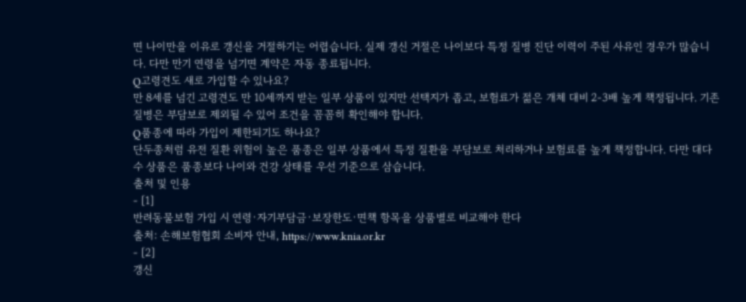면 나이만을 이유로 갱신을 거절하기는 어렵습니다. 실제 갱신 거절은 나이보다 특정 질병 진단 이력이 주된 사유인 경우가 많습니다. 다만 만기 연령을 넘기면 계약은 자동 종료됩니다.
Q고령견도 새로 가입할 수 있나요?
만 8세를 넘긴 고령견도 만 10세까지 받는 일부 상품이 있지만 선택지가 좁고, 보험료가 젊은 개체 대비 2-3배 높게 책정됩니다. 기존 질병은 부담보로 제외될 수 있어 조건을 꼼꼼히 확인해야 합니다.
Q품종에 따라 가입이 제한되기도 하나요?
단두종처럼 유전 질환 위험이 높은 품종은 일부 상품에서 특정 질환을 부담보로 처리하거나 보험료를 높게 책정합니다. 다만 대다수 상품은 품종보다 나이와 건강 상태를 우선 기준으로 삼습니다.
출처 및 인용
- [1]
반려동물보험 가입 시 연령·자기부담금·보장한도·면책 항목을 상품별로 비교해야 한다
출처: 손해보험협회 소비자 안내, https://www.knia.or.kr
- [2]
갱신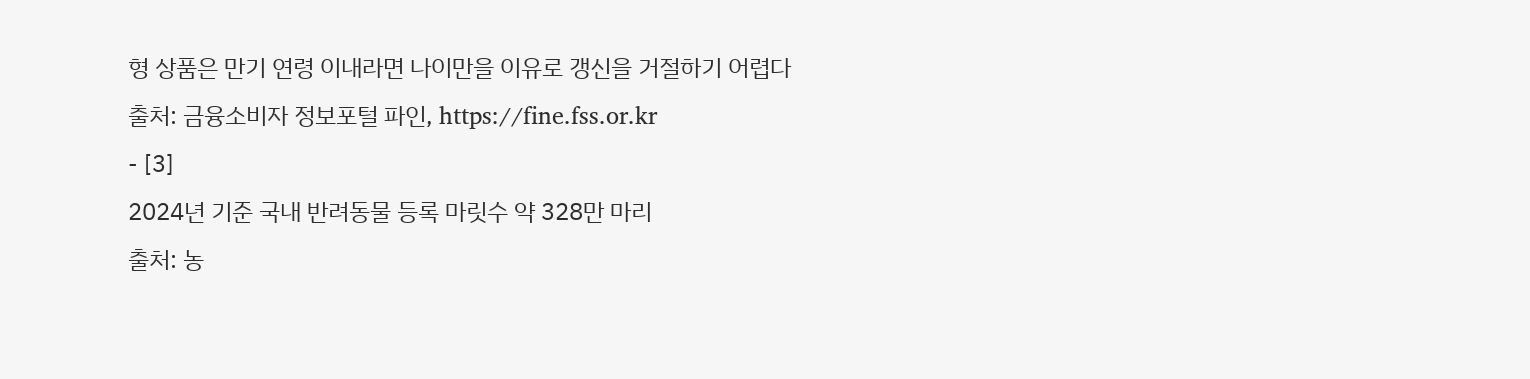형 상품은 만기 연령 이내라면 나이만을 이유로 갱신을 거절하기 어렵다
출처: 금융소비자 정보포털 파인, https://fine.fss.or.kr
- [3]
2024년 기준 국내 반려동물 등록 마릿수 약 328만 마리
출처: 농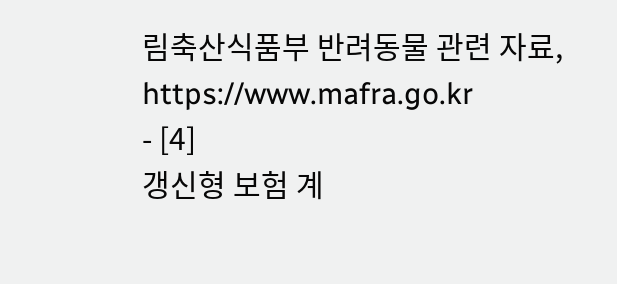림축산식품부 반려동물 관련 자료, https://www.mafra.go.kr
- [4]
갱신형 보험 계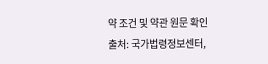약 조건 및 약관 원문 확인
출처: 국가법령정보센터,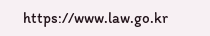https://www.law.go.kr